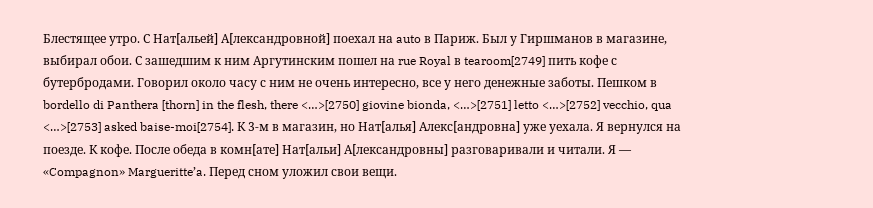Блестящее утро. С Нат[альей] А[лександровной] поехал на auto в Париж. Был у Гиршманов в магазине, выбирал обои. С зашедшим к ним Аргутинским пошел на rue Royal в tearoom[2749] пить кофе с бутербродами. Говорил около часу с ним не очень интересно, все у него денежные заботы. Пешком в bordello di Panthera [thorn] in the flesh, there <…>[2750] giovine bionda, <…>[2751] letto <…>[2752] vecchio, qua <…>[2753] asked baise-moi[2754]. К 3-м в магазин, но Нат[алья] Алекс[андровнa] уже уехала. Я вернулся на поезде. К кофе. После обеда в комн[ате] Нат[альи] А[лександровны] разговаривали и читали. Я — «Compagnon» Margueritte’a. Перед сном уложил свои вещи.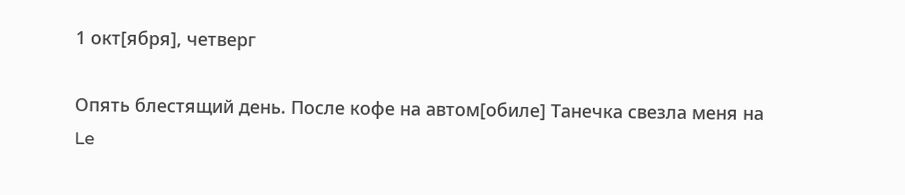1 окт[ября], четверг

Опять блестящий день. После кофе на автом[обиле] Танечка свезла меня на Le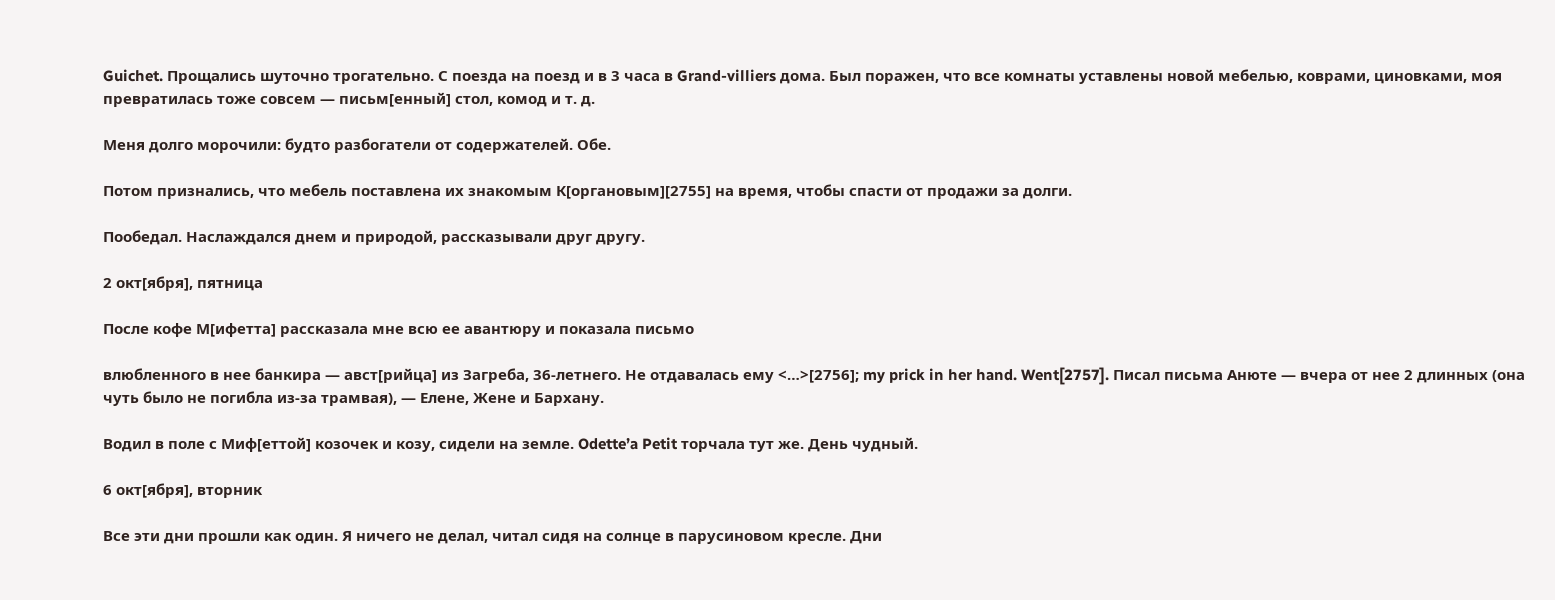Guichet. Прощались шуточно трогательно. С поезда на поезд и в 3 часа в Grand-villiers дома. Был поражен, что все комнаты уставлены новой мебелью, коврами, циновками, моя превратилась тоже совсем — письм[енный] стол, комод и т. д.

Меня долго морочили: будто разбогатели от содержателей. Обе.

Потом признались, что мебель поставлена их знакомым К[органовым][2755] на время, чтобы спасти от продажи за долги.

Пообедал. Наслаждался днем и природой, рассказывали друг другу.

2 окт[ября], пятница

После кофе М[ифетта] рассказала мне всю ее авантюру и показала письмо

влюбленного в нее банкира — авст[рийца] из Загреба, 36-летнего. Не отдавалась ему <…>[2756]; my prick in her hand. Went[2757]. Писал письма Анюте — вчера от нее 2 длинных (она чуть было не погибла из-за трамвая), — Елене, Жене и Бархану.

Водил в поле с Миф[еттой] козочек и козу, сидели на земле. Odette’a Petit торчала тут же. День чудный.

6 окт[ября], вторник

Все эти дни прошли как один. Я ничего не делал, читал сидя на солнце в парусиновом кресле. Дни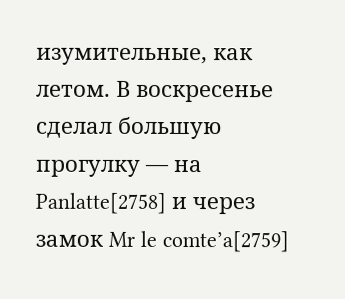изумительные, как летом. В воскресенье сделал большую прогулку — на Panlatte[2758] и через замок Mr le comte’a[2759]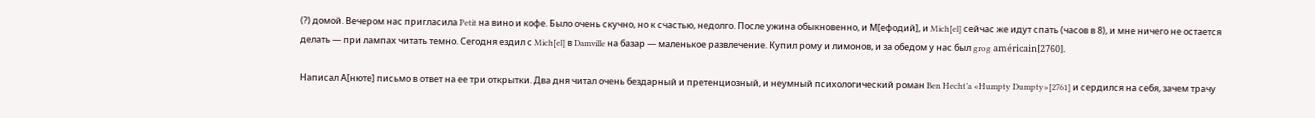(?) домой. Вечером нас пригласила Petit на вино и кофе. Было очень скучно, но к счастью, недолго. После ужина обыкновенно, и М[ефодий], и Mich[el] сейчас же идут спать (часов в 8), и мне ничего не остается делать — при лампах читать темно. Сегодня ездил с Mich[el] в Damville на базар — маленькое развлечение. Купил рому и лимонов, и за обедом у нас был grog américain[2760].

Написал А[нюте] письмо в ответ на ее три открытки. Два дня читал очень бездарный и претенциозный, и неумный психологический роман Ben Hecht’a «Humpty Dumpty»[2761] и сердился на себя, зачем трачу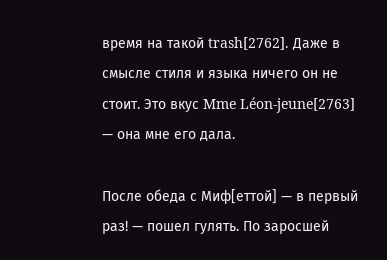время на такой trash[2762]. Даже в смысле стиля и языка ничего он не стоит. Это вкус Mme Léon-jeune[2763] — она мне его дала.

После обеда с Миф[еттой] — в первый раз! — пошел гулять. По заросшей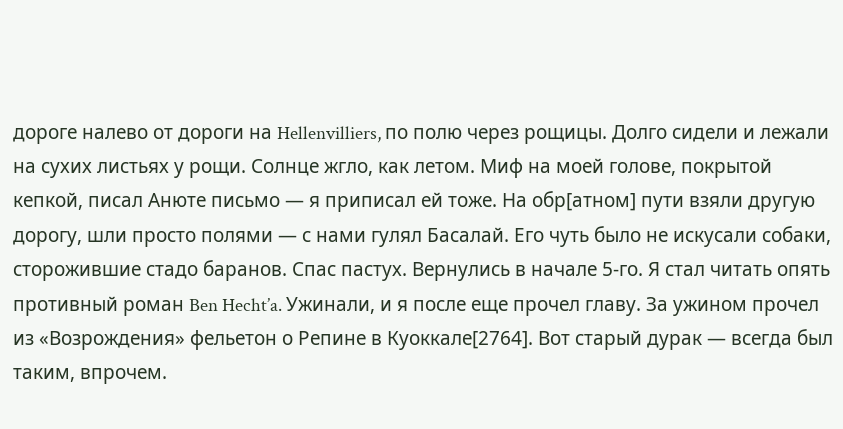дороге налево от дороги на Hellenvilliers, по полю через рощицы. Долго сидели и лежали на сухих листьях у рощи. Солнце жгло, как летом. Миф на моей голове, покрытой кепкой, писал Анюте письмо — я приписал ей тоже. На обр[атном] пути взяли другую дорогу, шли просто полями — с нами гулял Басалай. Его чуть было не искусали собаки, сторожившие стадо баранов. Спас пастух. Вернулись в начале 5-го. Я стал читать опять противный роман Ben Hecht’a. Ужинали, и я после еще прочел главу. За ужином прочел из «Возрождения» фельетон о Репине в Куоккале[2764]. Вот старый дурак — всегда был таким, впрочем.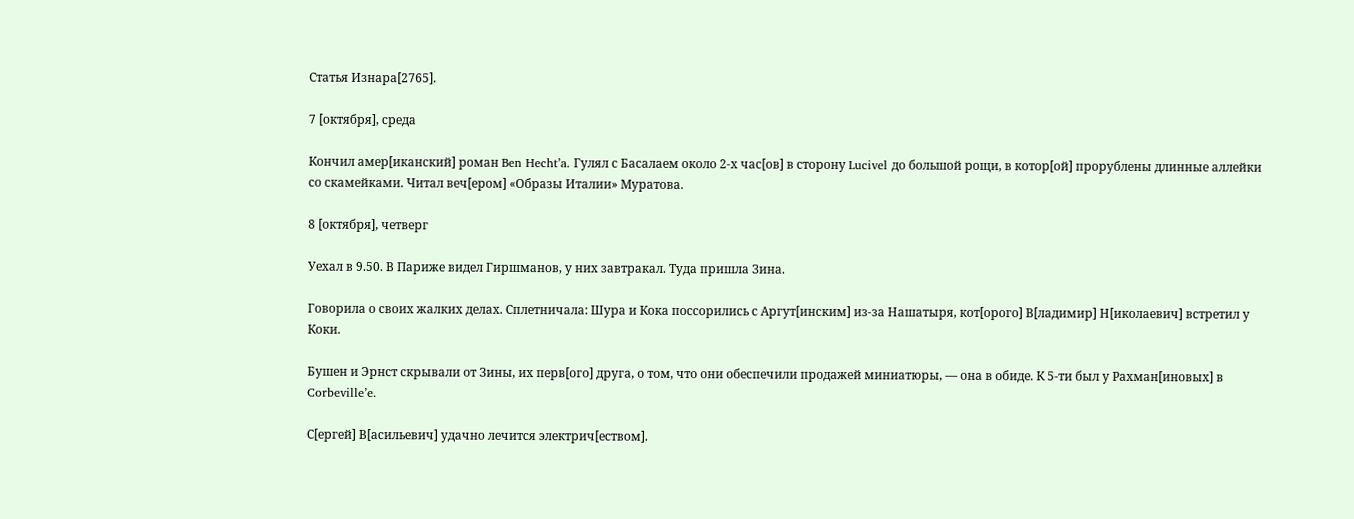Статья Изнара[2765].

7 [октября], среда

Кончил амер[иканский] роман Ben Hecht’a. Гулял с Басалаем около 2-х час[ов] в сторону Lucivel до большой рощи, в котор[ой] прорублены длинные аллейки со скамейками. Читал веч[ером] «Образы Италии» Муратова.

8 [октября], четверг

Уехал в 9.50. В Париже видел Гиршманов, у них завтракал. Туда пришла Зина.

Говорила о своих жалких делах. Сплетничала: Шура и Кока поссорились с Аргут[инским] из-за Нашатыря, кот[орого] В[ладимир] Н[иколаевич] встретил у Коки.

Бушен и Эрнст скрывали от Зины, их перв[ого] друга, о том, что они обеспечили продажей миниатюры, — она в обиде. К 5-ти был у Рахман[иновых] в Corbeville’e.

С[ергей] В[асильевич] удачно лечится электрич[еством].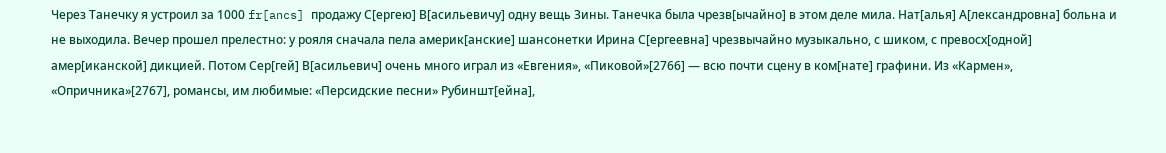Через Танечку я устроил за 1000 fr[ancs] продажу С[ергею] В[асильевичу] одну вещь Зины. Танечка была чрезв[ычайно] в этом деле мила. Нат[алья] А[лександровна] больна и не выходила. Вечер прошел прелестно: у рояля сначала пела америк[анские] шансонетки Ирина С[ергеевна] чрезвычайно музыкально, с шиком, с превосх[одной] амер[иканской] дикцией. Потом Сер[гей] В[асильевич] очень много играл из «Евгения», «Пиковой»[2766] — всю почти сцену в ком[нате] графини. Из «Кармен», «Опричника»[2767], романсы, им любимые: «Персидские песни» Рубиншт[ейна],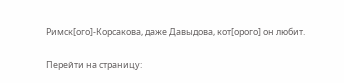Римск[ого]-Корсакова, даже Давыдова, кот[орого] он любит.

Перейти на страницу: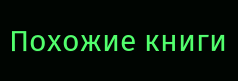Похожие книги